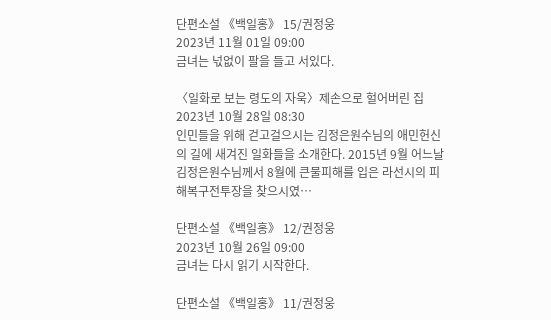단편소설 《백일홍》 15/권정웅
2023년 11월 01일 09:00
금녀는 넋없이 팔을 들고 서있다.

〈일화로 보는 령도의 자욱〉제손으로 헐어버린 집
2023년 10월 28일 08:30
인민들을 위해 걷고걸으시는 김정은원수님의 애민헌신의 길에 새겨진 일화들을 소개한다. 2015년 9월 어느날 김정은원수님께서 8월에 큰물피해를 입은 라선시의 피해복구전투장을 찾으시였…

단편소설 《백일홍》 12/권정웅
2023년 10월 26일 09:00
금녀는 다시 읽기 시작한다.

단편소설 《백일홍》 11/권정웅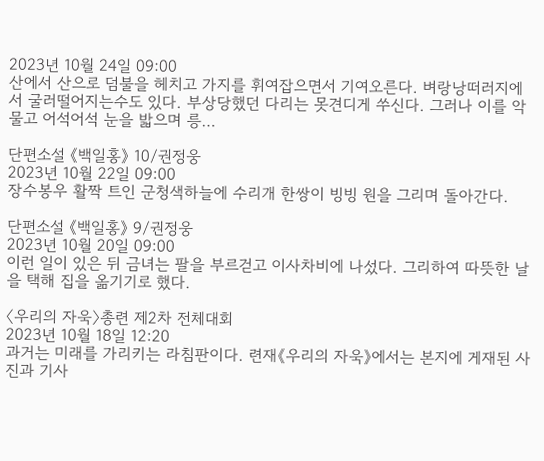2023년 10월 24일 09:00
산에서 산으로 덤불을 헤치고 가지를 휘여잡으면서 기여오른다. 벼랑낭떠러지에서 굴러떨어지는수도 있다. 부상당했던 다리는 못견디게 쑤신다. 그러나 이를 악물고 어석어석 눈을 밟으며 릉…

단편소설 《백일홍》 10/권정웅
2023년 10월 22일 09:00
장수봉우 활짝 트인 군청색하늘에 수리개 한쌍이 빙빙 원을 그리며 돌아간다.

단편소설 《백일홍》 9/권정웅
2023년 10월 20일 09:00
이런 일이 있은 뒤 금녀는 팔을 부르걷고 이사차비에 나섰다. 그리하여 따뜻한 날을 택해 집을 옮기기로 했다.

〈우리의 자욱〉총련 제2차 전체대회
2023년 10월 18일 12:20
과거는 미래를 가리키는 라침판이다. 련재《우리의 자욱》에서는 본지에 게재된 사진과 기사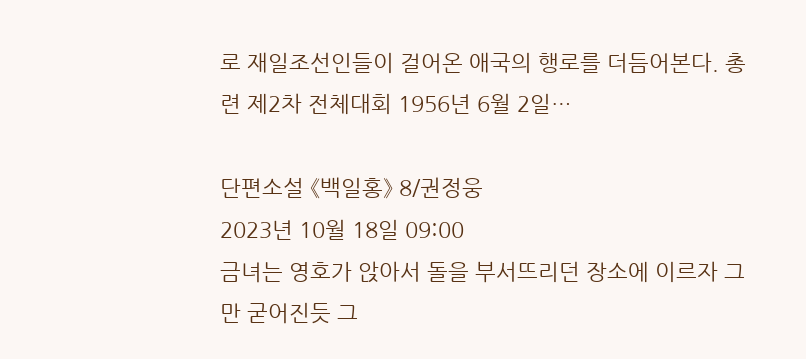로 재일조선인들이 걸어온 애국의 행로를 더듬어본다. 총련 제2차 전체대회 1956년 6월 2일…

단편소설 《백일홍》 8/권정웅
2023년 10월 18일 09:00
금녀는 영호가 앉아서 돌을 부서뜨리던 장소에 이르자 그만 굳어진듯 그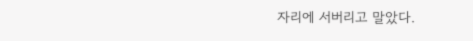자리에 서버리고 말았다.